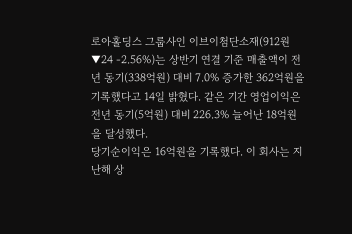로아홀딩스 그룹사인 이브이첨단소재(912원 ▼24 -2.56%)는 상반기 연결 기준 매출액이 전년 동기(338억원) 대비 7.0% 증가한 362억원을 기록했다고 14일 밝혔다. 같은 기간 영업이익은 전년 동기(5억원) 대비 226.3% 늘어난 18억원을 달성했다.
당기순이익은 16억원을 기록했다. 이 회사는 지난해 상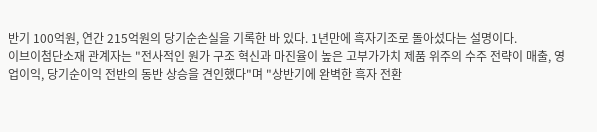반기 100억원, 연간 215억원의 당기순손실을 기록한 바 있다. 1년만에 흑자기조로 돌아섰다는 설명이다.
이브이첨단소재 관계자는 "전사적인 원가 구조 혁신과 마진율이 높은 고부가가치 제품 위주의 수주 전략이 매출, 영업이익, 당기순이익 전반의 동반 상승을 견인했다"며 "상반기에 완벽한 흑자 전환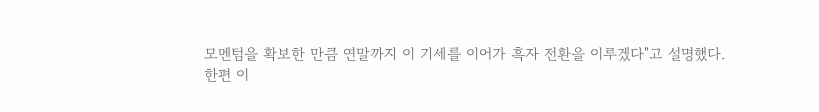모멘텀을 확보한 만큼 연말까지 이 기세를 이어가 흑자 전환을 이루겠다"고 설명했다.
한편 이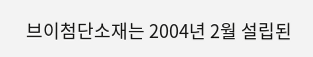브이첨단소재는 2004년 2월 설립된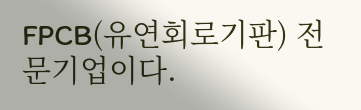FPCB(유연회로기판) 전문기업이다.